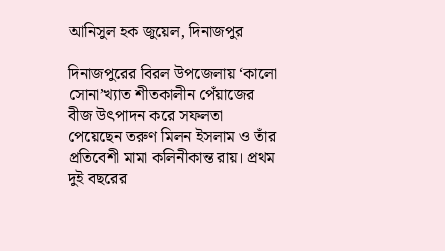আনিসুল হক জুয়েল, দিনাজপুর

দিনাজপুরের বিরল উপজেলায় ‘কালো সোনা’খ্যাত শীতকালীন পেঁয়াজের বীজ উৎপাদন করে সফলতা পেয়েছেন তরুণ মিলন ইসলাম ও তাঁর প্রতিবেশী মামা কলিনীকান্ত রায়। প্রথম দুই বছরের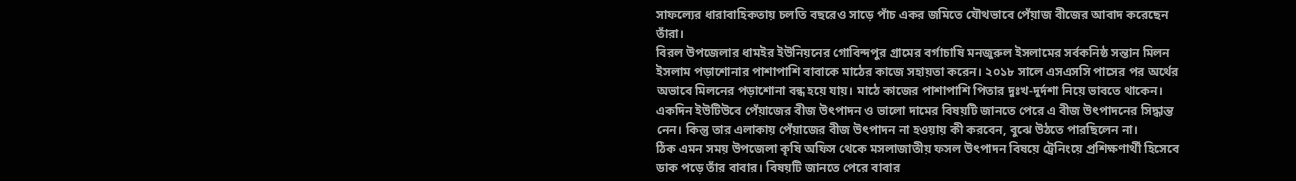সাফল্যের ধারাবাহিকতায় চলতি বছরেও সাড়ে পাঁচ একর জমিতে যৌথভাবে পেঁয়াজ বীজের আবাদ করেছেন তাঁরা।
বিরল উপজেলার ধামইর ইউনিয়নের গোবিন্দপুর গ্রামের বর্গাচাষি মনজুরুল ইসলামের সর্বকনিষ্ঠ সন্তান মিলন ইসলাম পড়াশোনার পাশাপাশি বাবাকে মাঠের কাজে সহায়তা করেন। ২০১৮ সালে এসএসসি পাসের পর অর্থের অভাবে মিলনের পড়াশোনা বন্ধ হয়ে যায়। মাঠে কাজের পাশাপাশি পিতার দুঃখ-দুর্দশা নিয়ে ভাবতে থাকেন। একদিন ইউটিউবে পেঁয়াজের বীজ উৎপাদন ও ভালো দামের বিষয়টি জানতে পেরে এ বীজ উৎপাদনের সিদ্ধান্ত নেন। কিন্তু তার এলাকায় পেঁয়াজের বীজ উৎপাদন না হওয়ায় কী করবেন, বুঝে উঠতে পারছিলেন না।
ঠিক এমন সময় উপজেলা কৃষি অফিস থেকে মসলাজাতীয় ফসল উৎপাদন বিষয়ে ট্রেনিংয়ে প্রশিক্ষণার্থী হিসেবে ডাক পড়ে তাঁর বাবার। বিষয়টি জানতে পেরে বাবার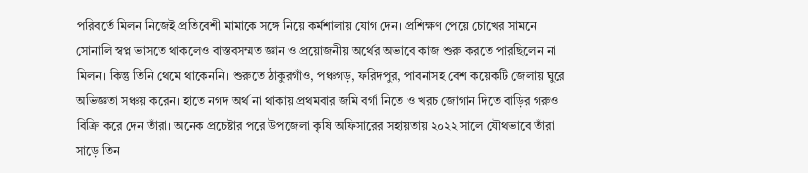পরিবর্তে মিলন নিজেই প্রতিবেশী মামাকে সঙ্গে নিয়ে কর্মশালায় যোগ দেন। প্রশিক্ষণ পেয়ে চোখের সামনে সোনালি স্বপ্ন ভাসতে থাকলেও বাস্তবসম্মত জ্ঞান ও প্রয়োজনীয় অর্থের অভাবে কাজ শুরু করতে পারছিলেন না মিলন। কিন্তু তিনি থেমে থাকেননি। শুরুতে ঠাকুরগাঁও, পঞ্চগড়, ফরিদপুর, পাবনাসহ বেশ কয়েকটি জেলায় ঘুরে অভিজ্ঞতা সঞ্চয় করেন। হাতে নগদ অর্থ না থাকায় প্রথমবার জমি বর্গা নিতে ও খরচ জোগান দিতে বাড়ির গরুও বিক্রি করে দেন তাঁরা। অনেক প্রচেষ্টার পরে উপজেলা কৃষি অফিসারের সহায়তায় ২০২২ সালে যৌথভাবে তাঁরা সাড়ে তিন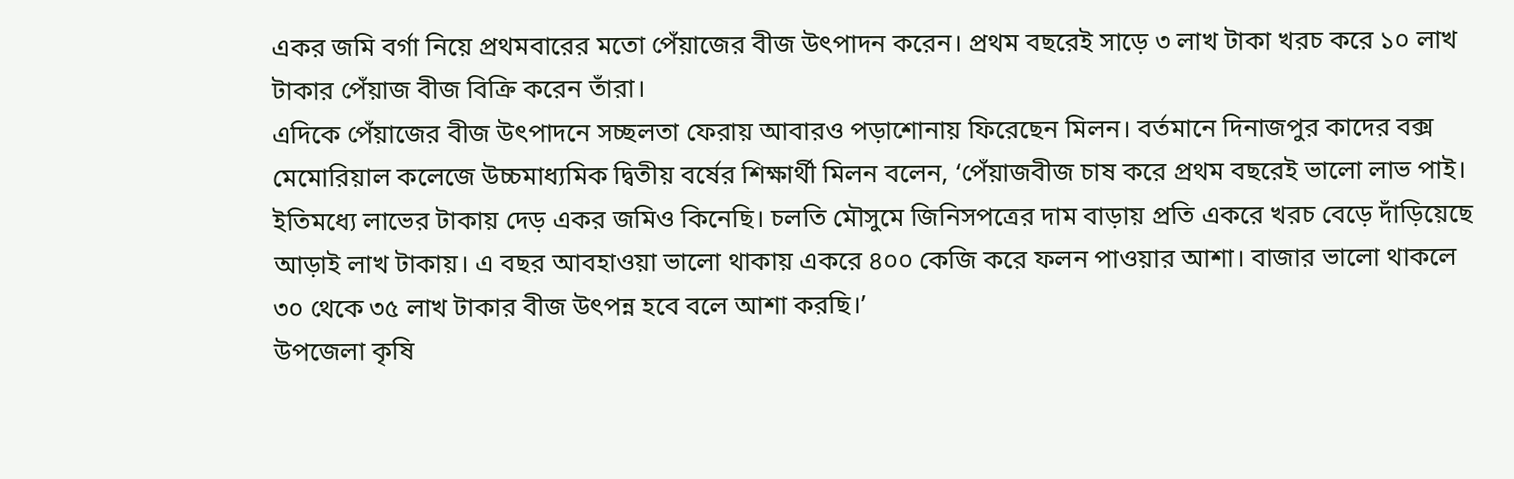একর জমি বর্গা নিয়ে প্রথমবারের মতো পেঁয়াজের বীজ উৎপাদন করেন। প্রথম বছরেই সাড়ে ৩ লাখ টাকা খরচ করে ১০ লাখ টাকার পেঁয়াজ বীজ বিক্রি করেন তাঁরা।
এদিকে পেঁয়াজের বীজ উৎপাদনে সচ্ছলতা ফেরায় আবারও পড়াশোনায় ফিরেছেন মিলন। বর্তমানে দিনাজপুর কাদের বক্স মেমোরিয়াল কলেজে উচ্চমাধ্যমিক দ্বিতীয় বর্ষের শিক্ষার্থী মিলন বলেন, ‘পেঁয়াজবীজ চাষ করে প্রথম বছরেই ভালো লাভ পাই। ইতিমধ্যে লাভের টাকায় দেড় একর জমিও কিনেছি। চলতি মৌসুমে জিনিসপত্রের দাম বাড়ায় প্রতি একরে খরচ বেড়ে দাঁড়িয়েছে আড়াই লাখ টাকায়। এ বছর আবহাওয়া ভালো থাকায় একরে ৪০০ কেজি করে ফলন পাওয়ার আশা। বাজার ভালো থাকলে ৩০ থেকে ৩৫ লাখ টাকার বীজ উৎপন্ন হবে বলে আশা করছি।’
উপজেলা কৃষি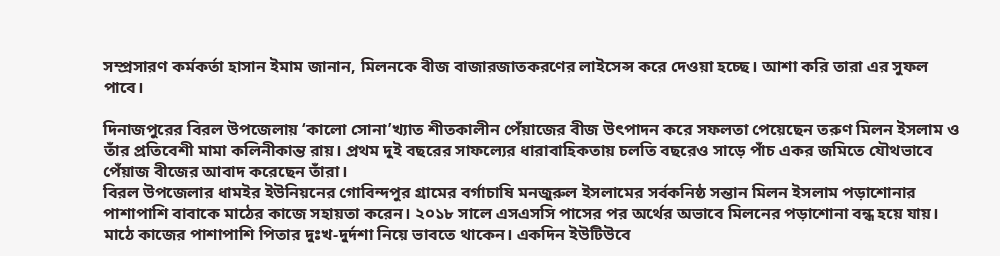সম্প্রসারণ কর্মকর্তা হাসান ইমাম জানান, মিলনকে বীজ বাজারজাতকরণের লাইসেন্স করে দেওয়া হচ্ছে। আশা করি তারা এর সুফল পাবে।

দিনাজপুরের বিরল উপজেলায় ‘কালো সোনা’খ্যাত শীতকালীন পেঁয়াজের বীজ উৎপাদন করে সফলতা পেয়েছেন তরুণ মিলন ইসলাম ও তাঁর প্রতিবেশী মামা কলিনীকান্ত রায়। প্রথম দুই বছরের সাফল্যের ধারাবাহিকতায় চলতি বছরেও সাড়ে পাঁচ একর জমিতে যৌথভাবে পেঁয়াজ বীজের আবাদ করেছেন তাঁরা।
বিরল উপজেলার ধামইর ইউনিয়নের গোবিন্দপুর গ্রামের বর্গাচাষি মনজুরুল ইসলামের সর্বকনিষ্ঠ সন্তান মিলন ইসলাম পড়াশোনার পাশাপাশি বাবাকে মাঠের কাজে সহায়তা করেন। ২০১৮ সালে এসএসসি পাসের পর অর্থের অভাবে মিলনের পড়াশোনা বন্ধ হয়ে যায়। মাঠে কাজের পাশাপাশি পিতার দুঃখ-দুর্দশা নিয়ে ভাবতে থাকেন। একদিন ইউটিউবে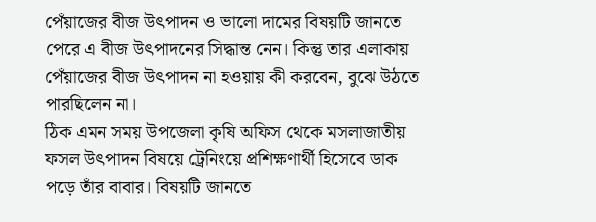পেঁয়াজের বীজ উৎপাদন ও ভালো দামের বিষয়টি জানতে পেরে এ বীজ উৎপাদনের সিদ্ধান্ত নেন। কিন্তু তার এলাকায় পেঁয়াজের বীজ উৎপাদন না হওয়ায় কী করবেন, বুঝে উঠতে পারছিলেন না।
ঠিক এমন সময় উপজেলা কৃষি অফিস থেকে মসলাজাতীয় ফসল উৎপাদন বিষয়ে ট্রেনিংয়ে প্রশিক্ষণার্থী হিসেবে ডাক পড়ে তাঁর বাবার। বিষয়টি জানতে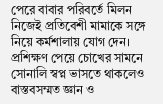পেরে বাবার পরিবর্তে মিলন নিজেই প্রতিবেশী মামাকে সঙ্গে নিয়ে কর্মশালায় যোগ দেন। প্রশিক্ষণ পেয়ে চোখের সামনে সোনালি স্বপ্ন ভাসতে থাকলেও বাস্তবসম্মত জ্ঞান ও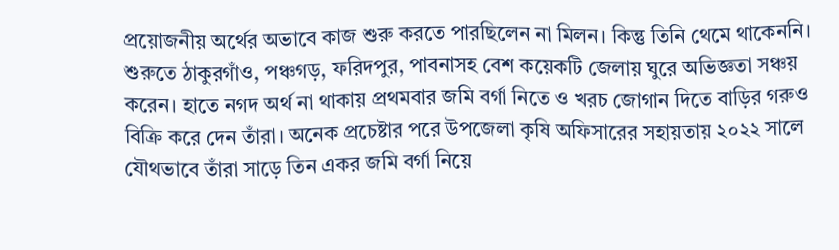প্রয়োজনীয় অর্থের অভাবে কাজ শুরু করতে পারছিলেন না মিলন। কিন্তু তিনি থেমে থাকেননি। শুরুতে ঠাকুরগাঁও, পঞ্চগড়, ফরিদপুর, পাবনাসহ বেশ কয়েকটি জেলায় ঘুরে অভিজ্ঞতা সঞ্চয় করেন। হাতে নগদ অর্থ না থাকায় প্রথমবার জমি বর্গা নিতে ও খরচ জোগান দিতে বাড়ির গরুও বিক্রি করে দেন তাঁরা। অনেক প্রচেষ্টার পরে উপজেলা কৃষি অফিসারের সহায়তায় ২০২২ সালে যৌথভাবে তাঁরা সাড়ে তিন একর জমি বর্গা নিয়ে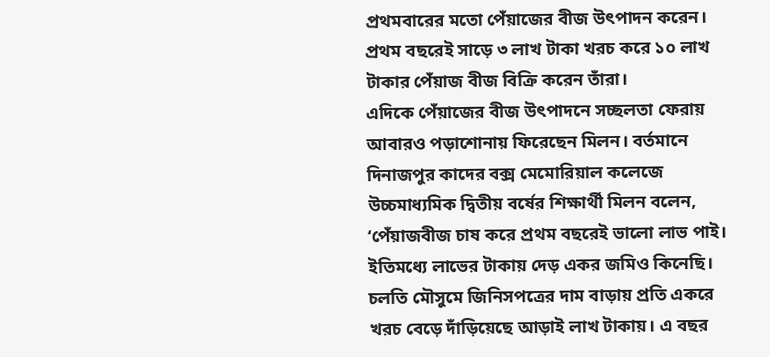প্রথমবারের মতো পেঁয়াজের বীজ উৎপাদন করেন। প্রথম বছরেই সাড়ে ৩ লাখ টাকা খরচ করে ১০ লাখ টাকার পেঁয়াজ বীজ বিক্রি করেন তাঁরা।
এদিকে পেঁয়াজের বীজ উৎপাদনে সচ্ছলতা ফেরায় আবারও পড়াশোনায় ফিরেছেন মিলন। বর্তমানে দিনাজপুর কাদের বক্স মেমোরিয়াল কলেজে উচ্চমাধ্যমিক দ্বিতীয় বর্ষের শিক্ষার্থী মিলন বলেন, ‘পেঁয়াজবীজ চাষ করে প্রথম বছরেই ভালো লাভ পাই। ইতিমধ্যে লাভের টাকায় দেড় একর জমিও কিনেছি। চলতি মৌসুমে জিনিসপত্রের দাম বাড়ায় প্রতি একরে খরচ বেড়ে দাঁড়িয়েছে আড়াই লাখ টাকায়। এ বছর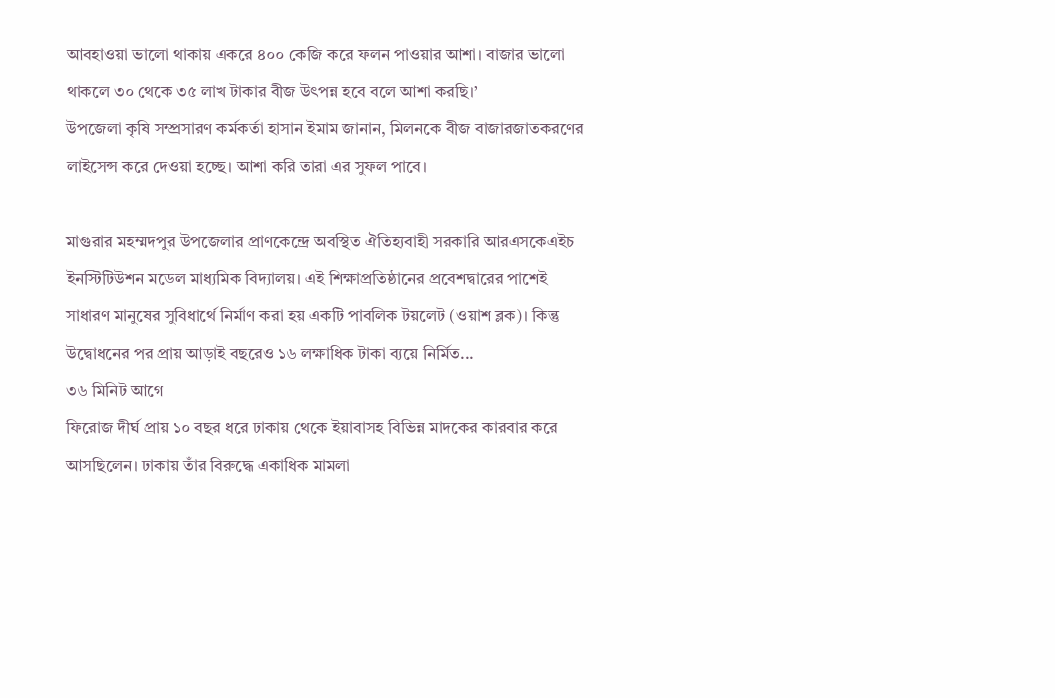আবহাওয়া ভালো থাকায় একরে ৪০০ কেজি করে ফলন পাওয়ার আশা। বাজার ভালো থাকলে ৩০ থেকে ৩৫ লাখ টাকার বীজ উৎপন্ন হবে বলে আশা করছি।’
উপজেলা কৃষি সম্প্রসারণ কর্মকর্তা হাসান ইমাম জানান, মিলনকে বীজ বাজারজাতকরণের লাইসেন্স করে দেওয়া হচ্ছে। আশা করি তারা এর সুফল পাবে।

মাগুরার মহম্মদপুর উপজেলার প্রাণকেন্দ্রে অবস্থিত ঐতিহ্যবাহী সরকারি আরএসকেএইচ ইনস্টিটিউশন মডেল মাধ্যমিক বিদ্যালয়। এই শিক্ষাপ্রতিষ্ঠানের প্রবেশদ্বারের পাশেই সাধারণ মানুষের সুবিধার্থে নির্মাণ করা হয় একটি পাবলিক টয়লেট (ওয়াশ ব্লক)। কিন্তু উদ্বোধনের পর প্রায় আড়াই বছরেও ১৬ লক্ষাধিক টাকা ব্যয়ে নির্মিত...
৩৬ মিনিট আগে
ফিরোজ দীর্ঘ প্রায় ১০ বছর ধরে ঢাকায় থেকে ইয়াবাসহ বিভিন্ন মাদকের কারবার করে আসছিলেন। ঢাকায় তাঁর বিরুদ্ধে একাধিক মামলা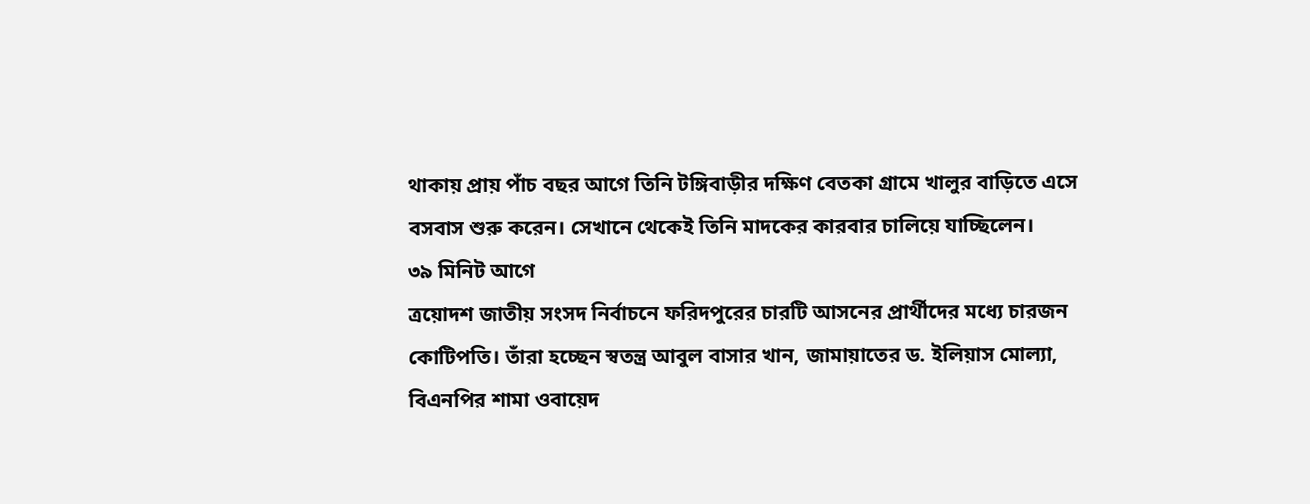থাকায় প্রায় পাঁচ বছর আগে তিনি টঙ্গিবাড়ীর দক্ষিণ বেতকা গ্রামে খালুর বাড়িতে এসে বসবাস শুরু করেন। সেখানে থেকেই তিনি মাদকের কারবার চালিয়ে যাচ্ছিলেন।
৩৯ মিনিট আগে
ত্রয়োদশ জাতীয় সংসদ নির্বাচনে ফরিদপুরের চারটি আসনের প্রার্থীদের মধ্যে চারজন কোটিপতি। তাঁরা হচ্ছেন স্বতন্ত্র আবুল বাসার খান, জামায়াতের ড. ইলিয়াস মোল্যা, বিএনপির শামা ওবায়েদ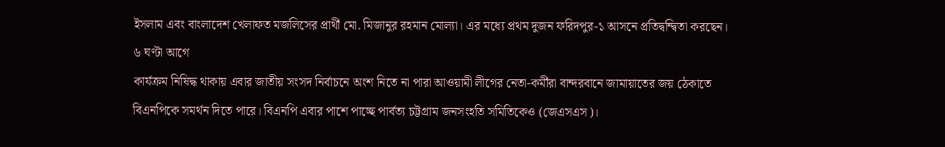ইসলাম এবং বাংলাদেশ খেলাফত মজলিসের প্রার্থী মো. মিজানুর রহমান মোল্যা। এর মধ্যে প্রথম দুজন ফরিদপুর-১ আসনে প্রতিদ্বন্দ্বিতা করছেন।
৬ ঘণ্টা আগে
কার্যক্রম নিষিদ্ধ থাকায় এবার জাতীয় সংসদ নির্বাচনে অংশ নিতে না পারা আওয়ামী লীগের নেতা-কর্মীরা বান্দরবানে জামায়াতের জয় ঠেকাতে বিএনপিকে সমর্থন দিতে পারে। বিএনপি এবার পাশে পাচ্ছে পার্বত্য চট্টগ্রাম জনসংহতি সমিতিকেও (জেএসএস)।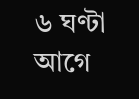৬ ঘণ্টা আগে